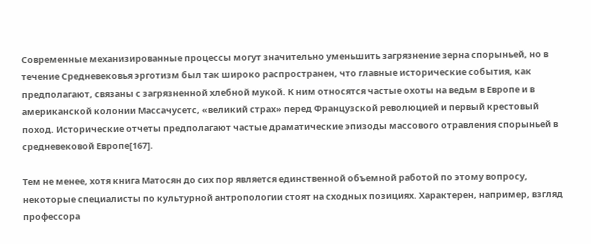Современные механизированные процессы могут значительно уменьшить загрязнение зерна спорыньей, но в течение Средневековья эрготизм был так широко распространен, что главные исторические события, как предполагают, связаны с загрязненной хлебной мукой. К ним относятся частые охоты на ведьм в Европе и в американской колонии Массачусетс, «великий страх» перед Французской революцией и первый крестовый поход. Исторические отчеты предполагают частые драматические эпизоды массового отравления спорыньей в средневековой Европе[167].

Тем не менее, хотя книга Матосян до сих пор является единственной объемной работой по этому вопросу, некоторые специалисты по культурной антропологии стоят на сходных позициях. Характерен, например, взгляд профессора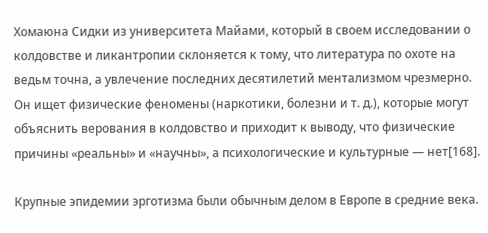Хомаюна Сидки из университета Майами, который в своем исследовании о колдовстве и ликантропии склоняется к тому, что литература по охоте на ведьм точна, а увлечение последних десятилетий ментализмом чрезмерно. Он ищет физические феномены (наркотики, болезни и т. д.), которые могут объяснить верования в колдовство и приходит к выводу, что физические причины «реальны» и «научны», а психологические и культурные — нет[168].

Крупные эпидемии эрготизма были обычным делом в Европе в средние века.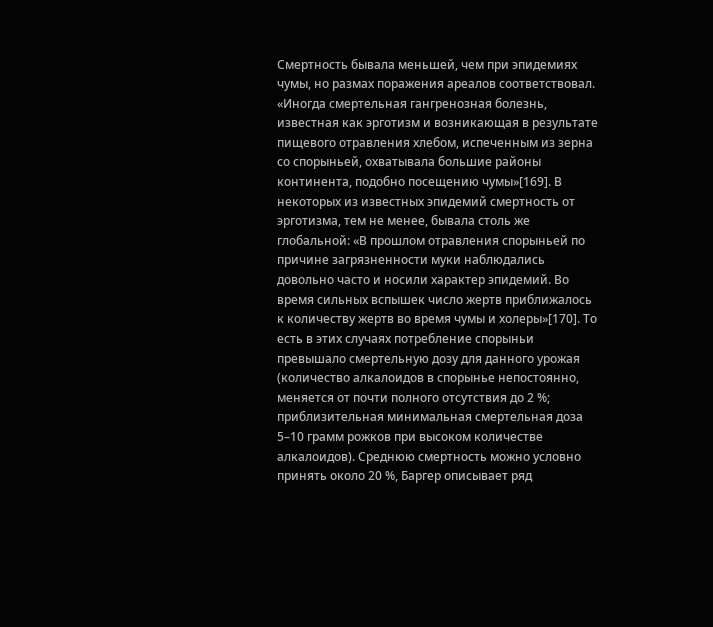Смертность бывала меньшей, чем при эпидемиях чумы, но размах поражения ареалов соответствовал. «Иногда смертельная гангренозная болезнь, известная как эрготизм и возникающая в результате пищевого отравления хлебом, испеченным из зерна со спорыньей, охватывала большие районы континента, подобно посещению чумы»[169]. В некоторых из известных эпидемий смертность от эрготизма, тем не менее, бывала столь же глобальной: «В прошлом отравления спорыньей по причине загрязненности муки наблюдались довольно часто и носили характер эпидемий. Во время сильных вспышек число жертв приближалось к количеству жертв во время чумы и холеры»[170]. То есть в этих случаях потребление спорыньи превышало смертельную дозу для данного урожая (количество алкалоидов в спорынье непостоянно, меняется от почти полного отсутствия до 2 %; приблизительная минимальная смертельная доза 5–10 грамм рожков при высоком количестве алкалоидов). Среднюю смертность можно условно принять около 20 %, Баргер описывает ряд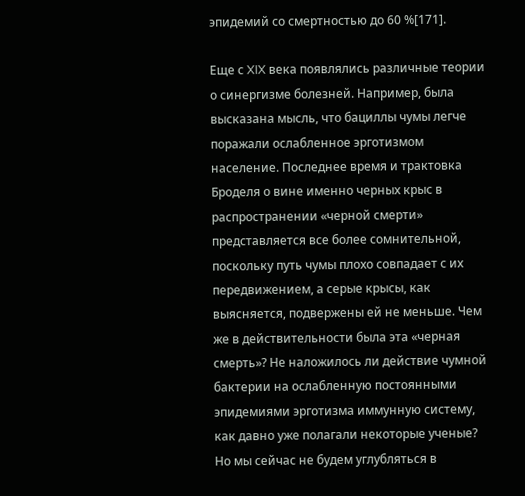эпидемий со смертностью до 60 %[171].

Еще с XIX века появлялись различные теории о синергизме болезней. Например, была высказана мысль, что бациллы чумы легче поражали ослабленное эрготизмом население. Последнее время и трактовка Броделя о вине именно черных крыс в распространении «черной смерти» представляется все более сомнительной, поскольку путь чумы плохо совпадает с их передвижением, а серые крысы, как выясняется, подвержены ей не меньше. Чем же в действительности была эта «черная смерть»? Не наложилось ли действие чумной бактерии на ослабленную постоянными эпидемиями эрготизма иммунную систему, как давно уже полагали некоторые ученые? Но мы сейчас не будем углубляться в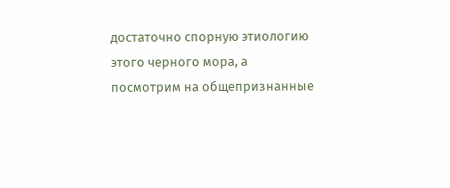достаточно спорную этиологию этого черного мора, а посмотрим на общепризнанные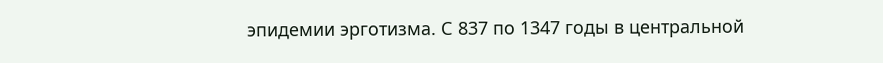эпидемии эрготизма. С 837 по 1347 годы в центральной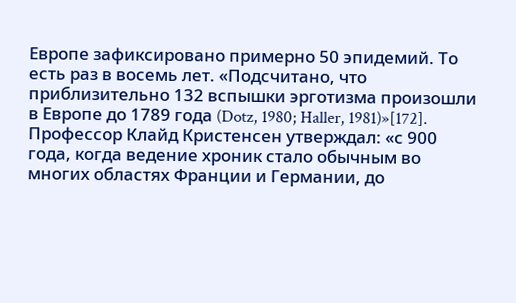Европе зафиксировано примерно 50 эпидемий. То есть раз в восемь лет. «Подсчитано, что приблизительно 132 вспышки эрготизма произошли в Европе до 1789 года (Dotz, 1980; Haller, 1981)»[172]. Профессор Клайд Кристенсен утверждал: «с 900 года, когда ведение хроник стало обычным во многих областях Франции и Германии, до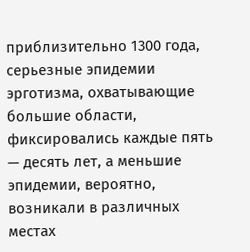приблизительно 1300 года, серьезные эпидемии эрготизма, охватывающие большие области, фиксировались каждые пять — десять лет, а меньшие эпидемии, вероятно, возникали в различных местах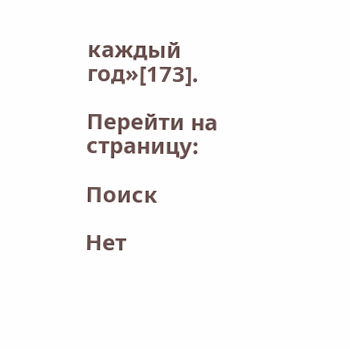каждый год»[173].

Перейти на страницу:

Поиск

Нет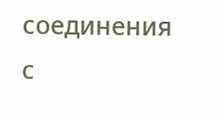соединения с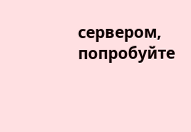сервером, попробуйте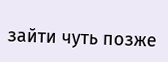зайти чуть позже